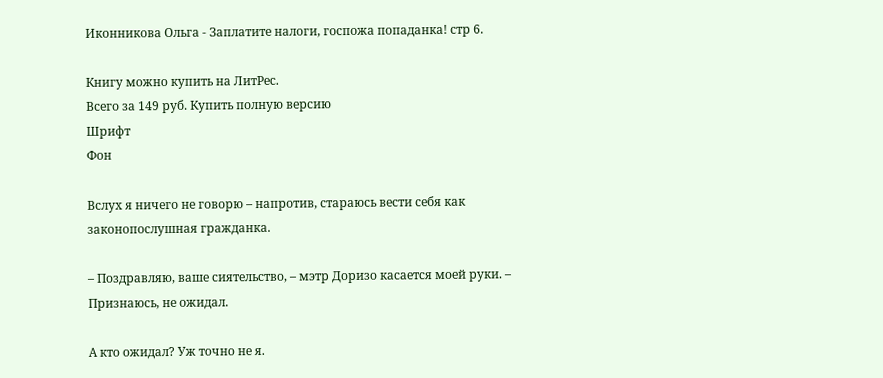Иконникова Ольга - Заплатите налоги, госпожа попаданка! стр 6.

Книгу можно купить на ЛитРес.
Всего за 149 руб. Купить полную версию
Шрифт
Фон

Вслух я ничего не говорю – напротив, стараюсь вести себя как законопослушная гражданка.

– Поздравляю, ваше сиятельство, – мэтр Доризо касается моей руки. – Признаюсь, не ожидал.

А кто ожидал? Уж точно не я.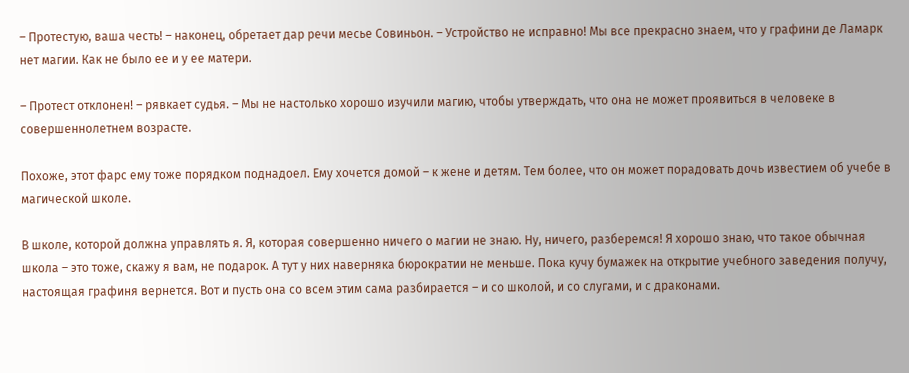– Протестую, ваша честь! – наконец, обретает дар речи месье Совиньон. – Устройство не исправно! Мы все прекрасно знаем, что у графини де Ламарк нет магии. Как не было ее и у ее матери.

– Протест отклонен! – рявкает судья. – Мы не настолько хорошо изучили магию, чтобы утверждать, что она не может проявиться в человеке в совершеннолетнем возрасте.

Похоже, этот фарс ему тоже порядком поднадоел. Ему хочется домой – к жене и детям. Тем более, что он может порадовать дочь известием об учебе в магической школе.

В школе, которой должна управлять я. Я, которая совершенно ничего о магии не знаю. Ну, ничего, разберемся! Я хорошо знаю, что такое обычная школа – это тоже, скажу я вам, не подарок. А тут у них наверняка бюрократии не меньше. Пока кучу бумажек на открытие учебного заведения получу, настоящая графиня вернется. Вот и пусть она со всем этим сама разбирается – и со школой, и со слугами, и с драконами.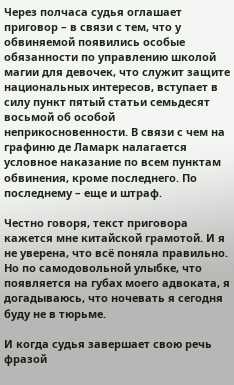Через полчаса судья оглашает приговор – в связи с тем, что у обвиняемой появились особые обязанности по управлению школой магии для девочек, что служит защите национальных интересов, вступает в силу пункт пятый статьи семьдесят восьмой об особой неприкосновенности. В связи с чем на графиню де Ламарк налагается условное наказание по всем пунктам обвинения, кроме последнего. По последнему – еще и штраф.

Честно говоря, текст приговора кажется мне китайской грамотой. И я не уверена, что всё поняла правильно. Но по самодовольной улыбке, что появляется на губах моего адвоката, я догадываюсь, что ночевать я сегодня буду не в тюрьме.

И когда судья завершает свою речь фразой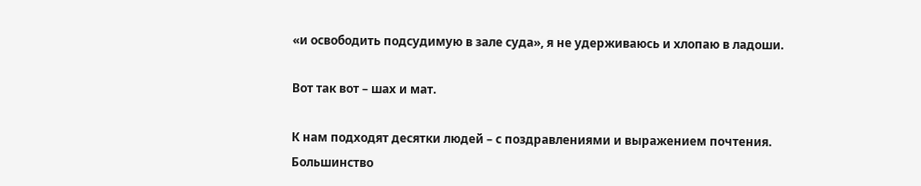«и освободить подсудимую в зале суда», я не удерживаюсь и хлопаю в ладоши.

Вот так вот – шах и мат.

К нам подходят десятки людей – с поздравлениями и выражением почтения. Большинство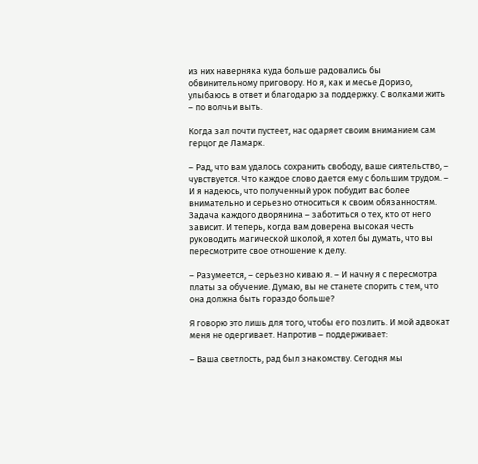из них наверняка куда больше радовались бы обвинительному приговору. Но я, как и месье Доризо, улыбаюсь в ответ и благодарю за поддержку. С волками жить – по волчьи выть.

Когда зал почти пустеет, нас одаряет своим вниманием сам герцог де Ламарк.

– Рад, что вам удалось сохранить свободу, ваше сиятельство, – чувствуется. Что каждое слово дается ему с большим трудом. – И я надеюсь, что полученный урок побудит вас более внимательно и серьезно относиться к своим обязанностям. Задача каждого дворянина – заботиться о тех, кто от него зависит. И теперь, когда вам доверена высокая честь руководить магической школой, я хотел бы думать, что вы пересмотрите свое отношение к делу.

– Разумеется, – серьезно киваю я. – И начну я с пересмотра платы за обучение. Думаю, вы не станете спорить с тем, что она должна быть гораздо больше?

Я говорю это лишь для того, чтобы его позлить. И мой адвокат меня не одергивает. Напротив – поддерживает:

– Ваша светлость, рад был знакомству. Сегодня мы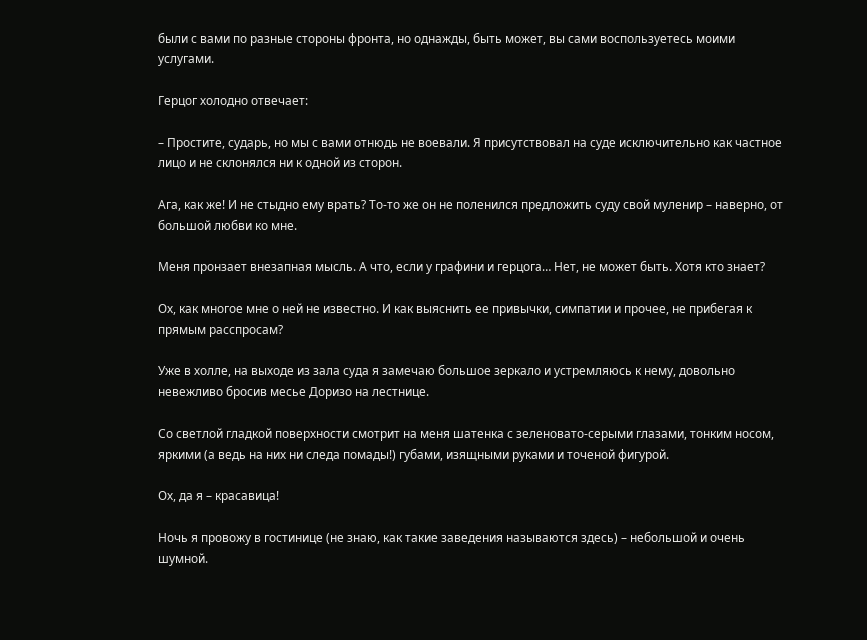были с вами по разные стороны фронта, но однажды, быть может, вы сами воспользуетесь моими услугами.

Герцог холодно отвечает:

– Простите, сударь, но мы с вами отнюдь не воевали. Я присутствовал на суде исключительно как частное лицо и не склонялся ни к одной из сторон.

Ага, как же! И не стыдно ему врать? То-то же он не поленился предложить суду свой муленир – наверно, от большой любви ко мне.

Меня пронзает внезапная мысль. А что, если у графини и герцога… Нет, не может быть. Хотя кто знает?

Ох, как многое мне о ней не известно. И как выяснить ее привычки, симпатии и прочее, не прибегая к прямым расспросам?

Уже в холле, на выходе из зала суда я замечаю большое зеркало и устремляюсь к нему, довольно невежливо бросив месье Доризо на лестнице.

Со светлой гладкой поверхности смотрит на меня шатенка с зеленовато-серыми глазами, тонким носом, яркими (а ведь на них ни следа помады!) губами, изящными руками и точеной фигурой.

Ох, да я – красавица!

Ночь я провожу в гостинице (не знаю, как такие заведения называются здесь) – небольшой и очень шумной.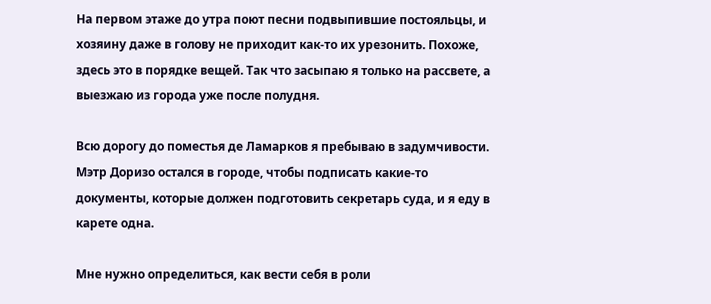На первом этаже до утра поют песни подвыпившие постояльцы, и хозяину даже в голову не приходит как-то их урезонить. Похоже, здесь это в порядке вещей. Так что засыпаю я только на рассвете, а выезжаю из города уже после полудня.

Всю дорогу до поместья де Ламарков я пребываю в задумчивости. Мэтр Доризо остался в городе, чтобы подписать какие-то документы, которые должен подготовить секретарь суда, и я еду в карете одна.

Мне нужно определиться, как вести себя в роли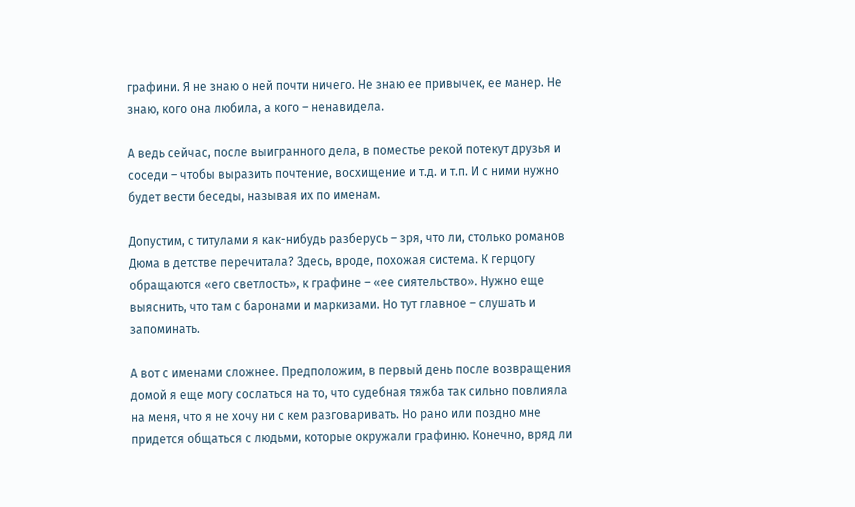графини. Я не знаю о ней почти ничего. Не знаю ее привычек, ее манер. Не знаю, кого она любила, а кого – ненавидела.

А ведь сейчас, после выигранного дела, в поместье рекой потекут друзья и соседи – чтобы выразить почтение, восхищение и т.д. и т.п. И с ними нужно будет вести беседы, называя их по именам.

Допустим, с титулами я как-нибудь разберусь – зря, что ли, столько романов Дюма в детстве перечитала? Здесь, вроде, похожая система. К герцогу обращаются «его светлость», к графине – «ее сиятельство». Нужно еще выяснить, что там с баронами и маркизами. Но тут главное – слушать и запоминать.

А вот с именами сложнее. Предположим, в первый день после возвращения домой я еще могу сослаться на то, что судебная тяжба так сильно повлияла на меня, что я не хочу ни с кем разговаривать. Но рано или поздно мне придется общаться с людьми, которые окружали графиню. Конечно, вряд ли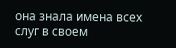она знала имена всех слуг в своем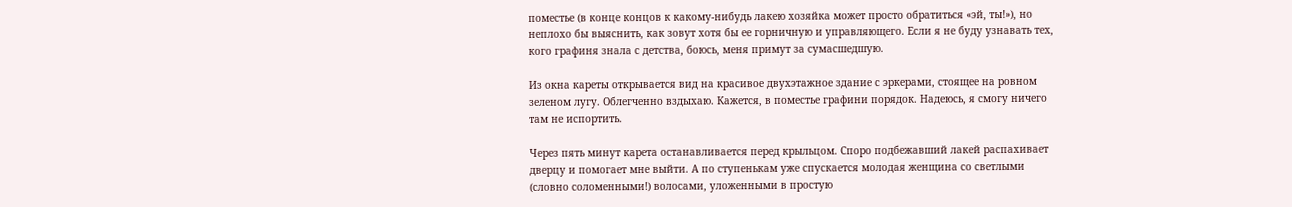поместье (в конце концов к какому-нибудь лакею хозяйка может просто обратиться «эй, ты!»), но неплохо бы выяснить, как зовут хотя бы ее горничную и управляющего. Если я не буду узнавать тех, кого графиня знала с детства, боюсь, меня примут за сумасшедшую.

Из окна кареты открывается вид на красивое двухэтажное здание с эркерами, стоящее на ровном зеленом лугу. Облегченно вздыхаю. Кажется, в поместье графини порядок. Надеюсь, я смогу ничего там не испортить.

Через пять минут карета останавливается перед крыльцом. Споро подбежавший лакей распахивает дверцу и помогает мне выйти. А по ступенькам уже спускается молодая женщина со светлыми (словно соломенными!) волосами, уложенными в простую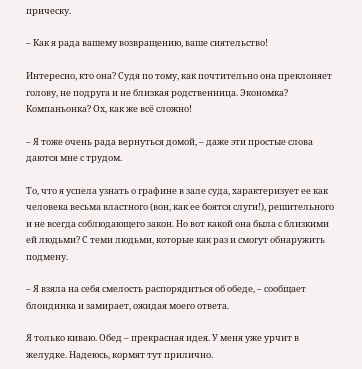прическу.

– Как я рада вашему возвращению, ваше сиятельство!

Интересно, кто она? Судя по тому, как почтительно она преклоняет голову, не подруга и не близкая родственница. Экономка? Компаньонка? Ох, как же всё сложно!

– Я тоже очень рада вернуться домой, – даже эти простые слова даются мне с трудом.

То, что я успела узнать о графине в зале суда, характеризует ее как человека весьма властного (вон, как ее боятся слуги!), решительного и не всегда соблюдающего закон. Но вот какой она была с близкими ей людьми? С теми людьми, которые как раз и смогут обнаружить подмену.

– Я взяла на себя смелость распорядиться об обеде, – сообщает блондинка и замирает, ожидая моего ответа.

Я только киваю. Обед – прекрасная идея. У меня уже урчит в желудке. Надеюсь, кормят тут прилично.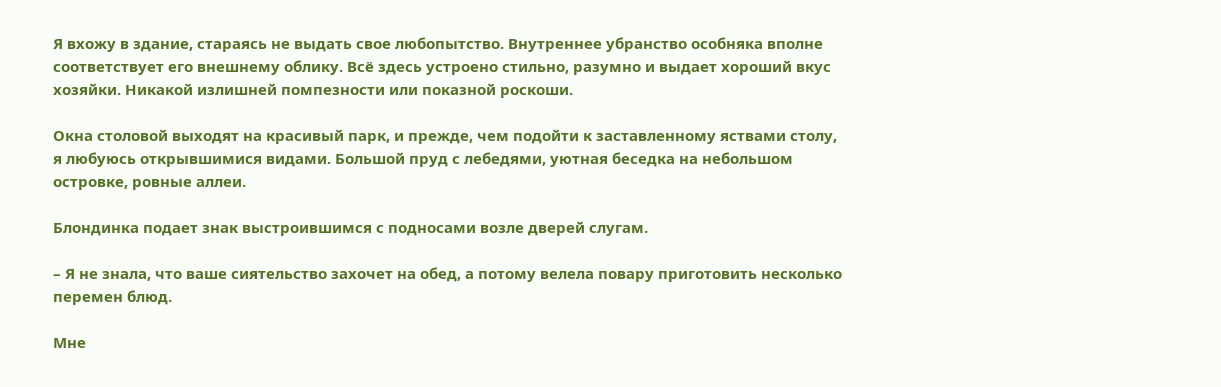Я вхожу в здание, стараясь не выдать свое любопытство. Внутреннее убранство особняка вполне соответствует его внешнему облику. Всё здесь устроено стильно, разумно и выдает хороший вкус хозяйки. Никакой излишней помпезности или показной роскоши.

Окна столовой выходят на красивый парк, и прежде, чем подойти к заставленному яствами столу, я любуюсь открывшимися видами. Большой пруд с лебедями, уютная беседка на небольшом островке, ровные аллеи.

Блондинка подает знак выстроившимся с подносами возле дверей слугам.

– Я не знала, что ваше сиятельство захочет на обед, а потому велела повару приготовить несколько перемен блюд.

Мне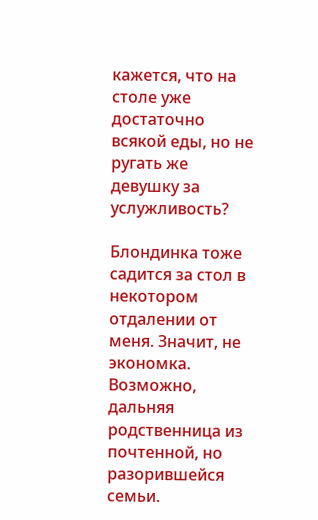кажется, что на столе уже достаточно всякой еды, но не ругать же девушку за услужливость?

Блондинка тоже садится за стол в некотором отдалении от меня. Значит, не экономка. Возможно, дальняя родственница из почтенной, но разорившейся семьи.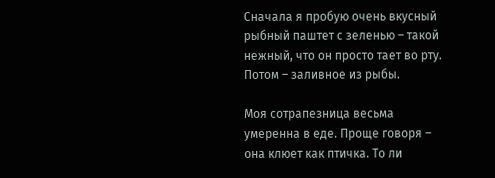Сначала я пробую очень вкусный рыбный паштет с зеленью – такой нежный, что он просто тает во рту. Потом – заливное из рыбы.

Моя сотрапезница весьма умеренна в еде. Проще говоря – она клюет как птичка. То ли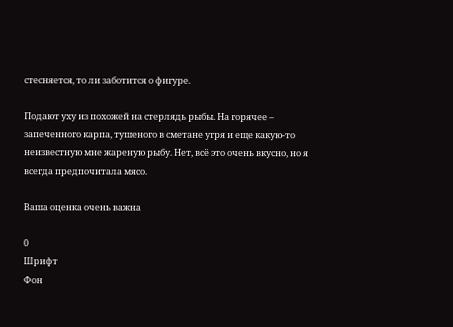стесняется, то ли заботится о фигуре.

Подают уху из похожей на стерлядь рыбы. На горячее – запеченного карпа, тушеного в сметане угря и еще какую-то неизвестную мне жареную рыбу. Нет, всё это очень вкусно, но я всегда предпочитала мясо.

Ваша оценка очень важна

0
Шрифт
Фон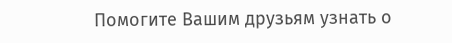Помогите Вашим друзьям узнать о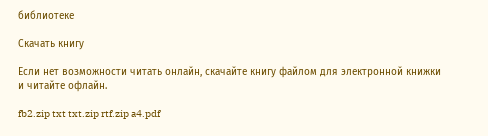библиотеке

Скачать книгу

Если нет возможности читать онлайн, скачайте книгу файлом для электронной книжки и читайте офлайн.

fb2.zip txt txt.zip rtf.zip a4.pdf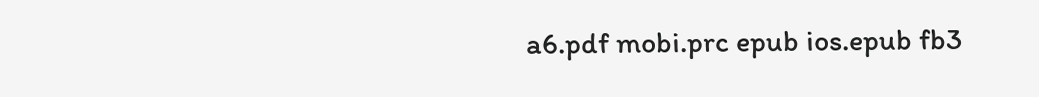a6.pdf mobi.prc epub ios.epub fb3